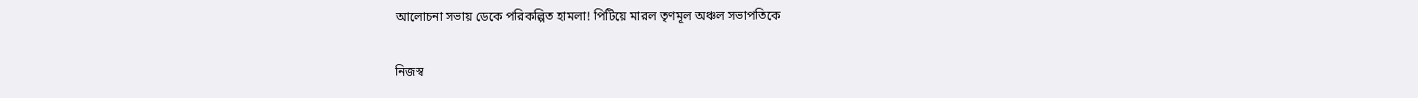আলোচনা সভায় ডেকে পরিকল্পিত হামলা! পিটিয়ে মারল তৃণমূল অঞ্চল সভাপতিকে

নিজস্ব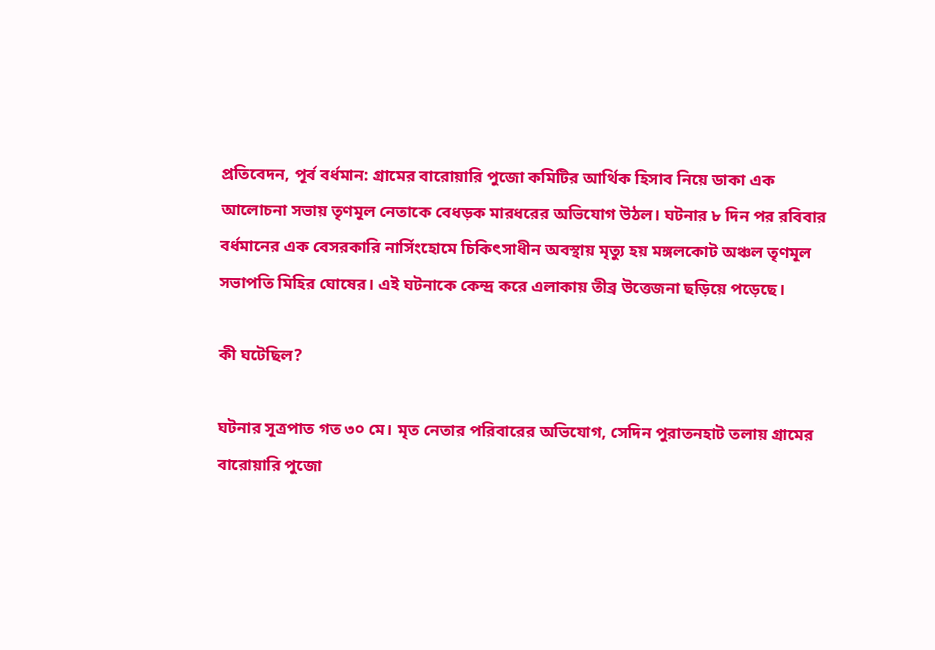প্রতিবেদন, পূর্ব বর্ধমান: গ্রামের বারোয়ারি পুজো কমিটির আর্থিক হিসাব নিয়ে ডাকা এক আলোচনা সভায় তৃণমূল নেতাকে বেধড়ক মারধরের অভিযোগ উঠল। ঘটনার ৮ দিন পর রবিবার বর্ধমানের এক বেসরকারি নার্সিংহোমে চিকিৎসাধীন অবস্থায় মৃত্যু হয় মঙ্গলকোট অঞ্চল তৃণমূল সভাপতি মিহির ঘোষের। এই ঘটনাকে কেন্দ্র করে এলাকায় তীব্র উত্তেজনা ছড়িয়ে পড়েছে।

কী ঘটেছিল?

ঘটনার সূত্রপাত গত ৩০ মে। মৃত নেতার পরিবারের অভিযোগ, সেদিন পুরাতনহাট তলায় গ্রামের বারোয়ারি পুজো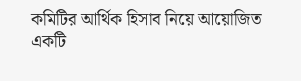কমিটির আর্থিক হিসাব নিয়ে আয়োজিত একটি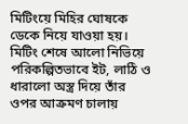মিটিংয়ে মিহির ঘোষকে ডেকে নিয়ে যাওয়া হয়। মিটিং শেষে আলো নিভিয়ে পরিকল্পিতভাবে ইট, লাঠি ও ধারালো অস্ত্র দিয়ে তাঁর ওপর আক্রমণ চালায়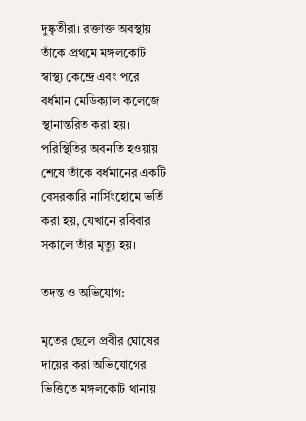দুষ্কৃতীরা। রক্তাক্ত অবস্থায় তাঁকে প্রথমে মঙ্গলকোট স্বাস্থ্য কেন্দ্রে এবং পরে বর্ধমান মেডিক্যাল কলেজে স্থানান্তরিত করা হয়। পরিস্থিতির অবনতি হওয়ায় শেষে তাঁকে বর্ধমানের একটি বেসরকারি নার্সিংহোমে ভর্তি করা হয়, যেখানে রবিবার সকালে তাঁর মৃত্যু হয়।

তদন্ত ও অভিযোগ:

মৃতের ছেলে প্রবীর ঘোষের দায়ের করা অভিযোগের ভিত্তিতে মঙ্গলকোট থানায়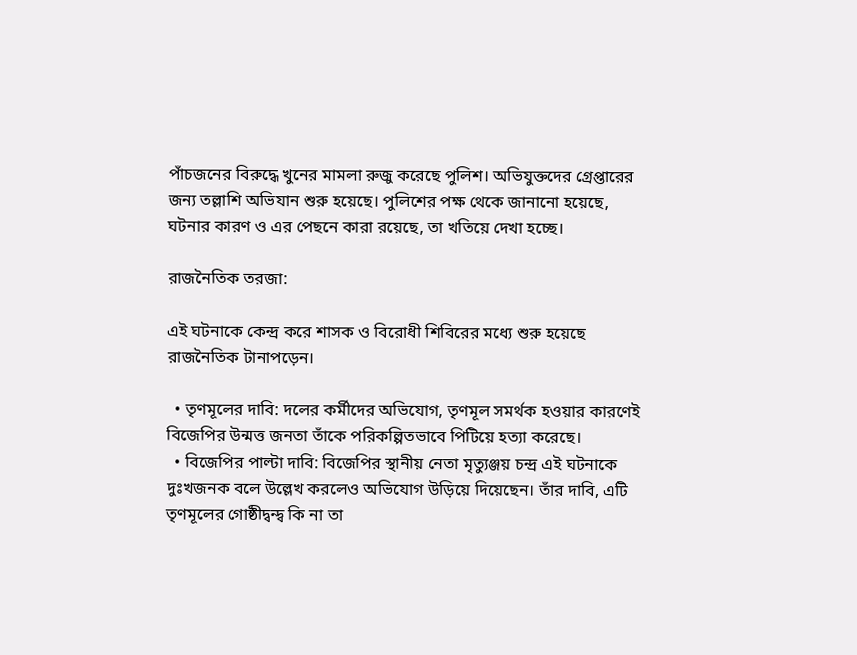পাঁচজনের বিরুদ্ধে খুনের মামলা রুজু করেছে পুলিশ। অভিযুক্তদের গ্রেপ্তারের জন্য তল্লাশি অভিযান শুরু হয়েছে। পুলিশের পক্ষ থেকে জানানো হয়েছে, ঘটনার কারণ ও এর পেছনে কারা রয়েছে, তা খতিয়ে দেখা হচ্ছে।

রাজনৈতিক তরজা:

এই ঘটনাকে কেন্দ্র করে শাসক ও বিরোধী শিবিরের মধ্যে শুরু হয়েছে রাজনৈতিক টানাপড়েন।

  • তৃণমূলের দাবি: দলের কর্মীদের অভিযোগ, তৃণমূল সমর্থক হওয়ার কারণেই বিজেপির উন্মত্ত জনতা তাঁকে পরিকল্পিতভাবে পিটিয়ে হত্যা করেছে।
  • বিজেপির পাল্টা দাবি: বিজেপির স্থানীয় নেতা মৃত্যুঞ্জয় চন্দ্র এই ঘটনাকে দুঃখজনক বলে উল্লেখ করলেও অভিযোগ উড়িয়ে দিয়েছেন। তাঁর দাবি, এটি তৃণমূলের গোষ্ঠীদ্বন্দ্ব কি না তা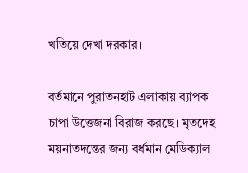খতিয়ে দেখা দরকার।

বর্তমানে পুরাতনহাট এলাকায় ব্যাপক চাপা উত্তেজনা বিরাজ করছে। মৃতদেহ ময়নাতদন্তের জন্য বর্ধমান মেডিক্যাল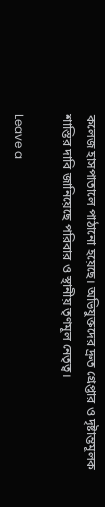কলেজ হাসপাতালে পাঠানো হয়েছে। অভিযুক্তদের দ্রুত গ্রেপ্তার ও দৃষ্টান্তমূলক শাস্তির দাবি জানিয়েছে পরিবার ও স্থানীয় তৃণমূল নেতৃত্ব।

Leave a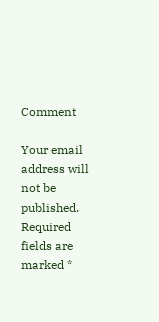Comment

Your email address will not be published. Required fields are marked *